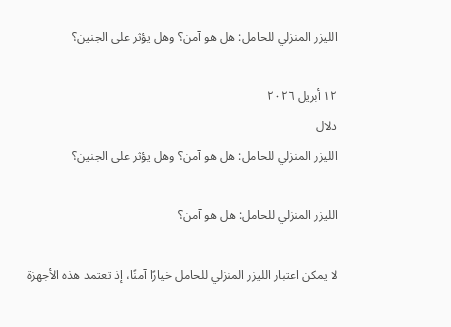الليزر المنزلي للحامل: هل هو آمن؟ وهل يؤثر على الجنين؟

١٢ أبريل ٢٠٢٦
دلال
الليزر المنزلي للحامل: هل هو آمن؟ وهل يؤثر على الجنين؟

الليزر المنزلي للحامل: هل هو آمن؟

لا يمكن اعتبار الليزر المنزلي للحامل خيارًا آمنًا، إذ تعتمد هذه الأجهزة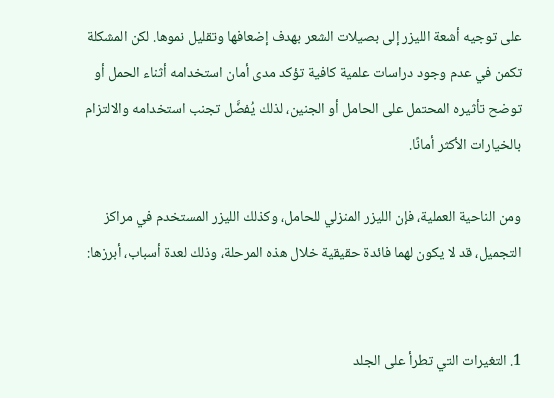على توجيه أشعة الليزر إلى بصيلات الشعر بهدف إضعافها وتقليل نموها. لكن المشكلة تكمن في عدم وجود دراسات علمية كافية تؤكد مدى أمان استخدامه أثناء الحمل أو توضح تأثيره المحتمل على الحامل أو الجنين، لذلك يُفضَّل تجنب استخدامه والالتزام بالخيارات الأكثر أمانًا.

ومن الناحية العملية، فإن الليزر المنزلي للحامل، وكذلك الليزر المستخدم في مراكز التجميل، قد لا يكون لهما فائدة حقيقية خلال هذه المرحلة، وذلك لعدة أسباب، أبرزها:


1. التغيرات التي تطرأ على الجلد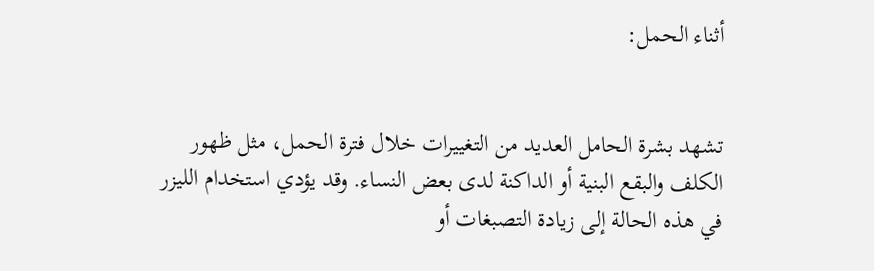أثناء الحمل:


تشهد بشرة الحامل العديد من التغييرات خلال فترة الحمل، مثل ظهور الكلف والبقع البنية أو الداكنة لدى بعض النساء. وقد يؤدي استخدام الليزر في هذه الحالة إلى زيادة التصبغات أو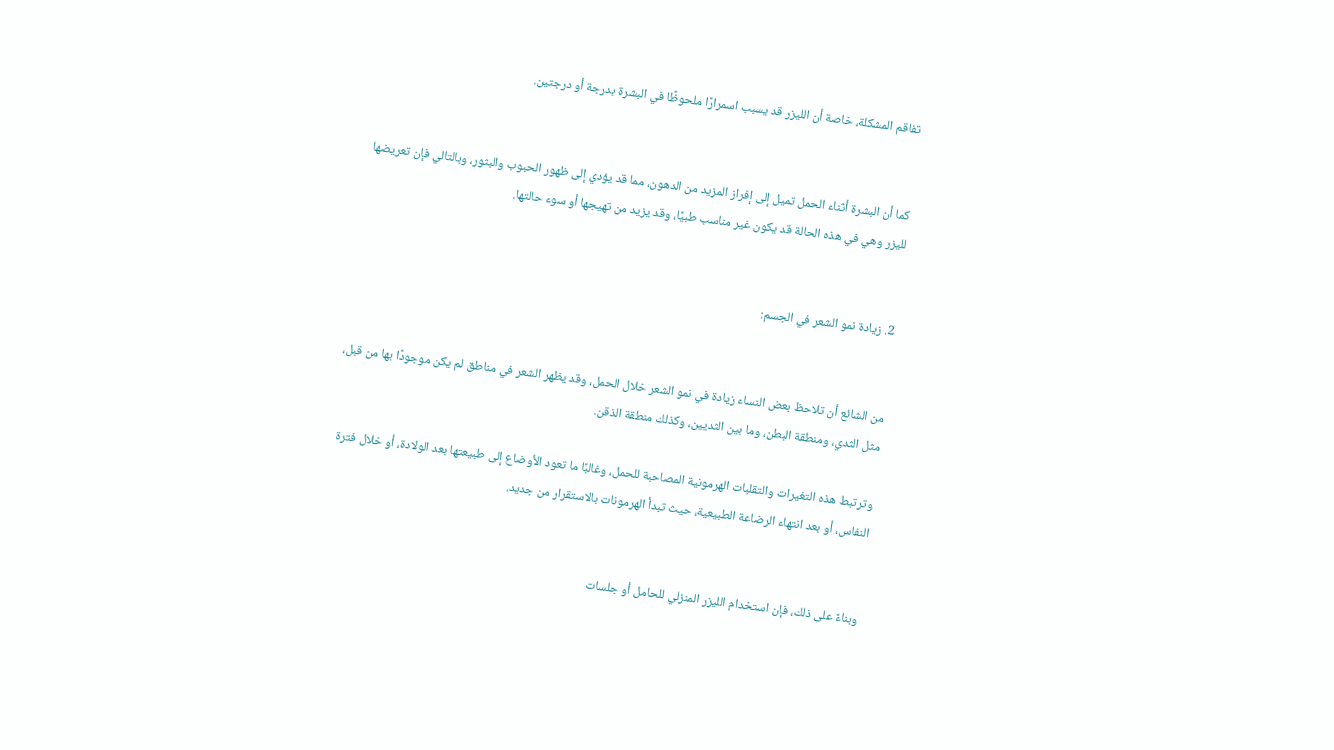تفاقم المشكلة، خاصة أن الليزر قد يسبب اسمرارًا ملحوظًا في البشرة بدرجة أو درجتين.


كما أن البشرة أثناء الحمل تميل إلى إفراز المزيد من الدهون، مما قد يؤدي إلى ظهور الحبوب والبثور، وبالتالي فإن تعريضها لليزر وهي في هذه الحالة قد يكون غير مناسب طبيًا، وقد يزيد من تهيجها أو سوء حالتها.


2. زيادة نمو الشعر في الجسم:


من الشائع أن تلاحظ بعض النساء زيادة في نمو الشعر خلال الحمل، وقد يظهر الشعر في مناطق لم يكن موجودًا بها من قبل، مثل الثدي، ومنطقة البطن، وما بين الثديين، وكذلك منطقة الذقن.

وترتبط هذه التغيرات والتقلبات الهرمونية المصاحبة للحمل، وغالبًا ما تعود الأوضاع إلى طبيعتها بعد الولادة، أو خلال فترة النفاس، أو بعد انتهاء الرضاعة الطبيعية، حيث تبدأ الهرمونات بالاستقرار من جديد.


وبناءً على ذلك، فإن استخدام الليزر المنزلي للحامل أو جلسات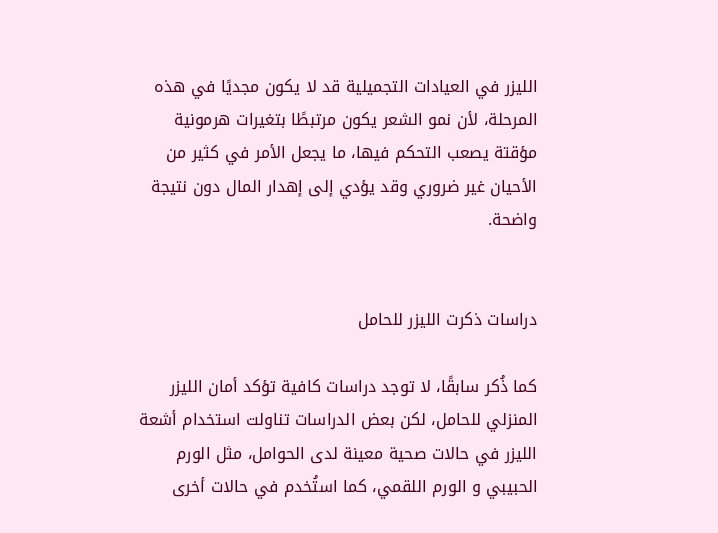الليزر في العيادات التجميلية قد لا يكون مجديًا في هذه المرحلة، لأن نمو الشعر يكون مرتبطًا بتغيرات هرمونية مؤقتة يصعب التحكم فيها، ما يجعل الأمر في كثير من الأحيان غير ضروري وقد يؤدي إلى إهدار المال دون نتيجة واضحة.


دراسات ذكرت الليزر للحامل

كما ذُكر سابقًا، لا توجد دراسات كافية تؤكد أمان الليزر المنزلي للحامل، لكن بعض الدراسات تناولت استخدام أشعة الليزر في حالات صحية معينة لدى الحوامل، مثل الورم الحبيبي و الورم اللقمي، كما استُخدم في حالات أخرى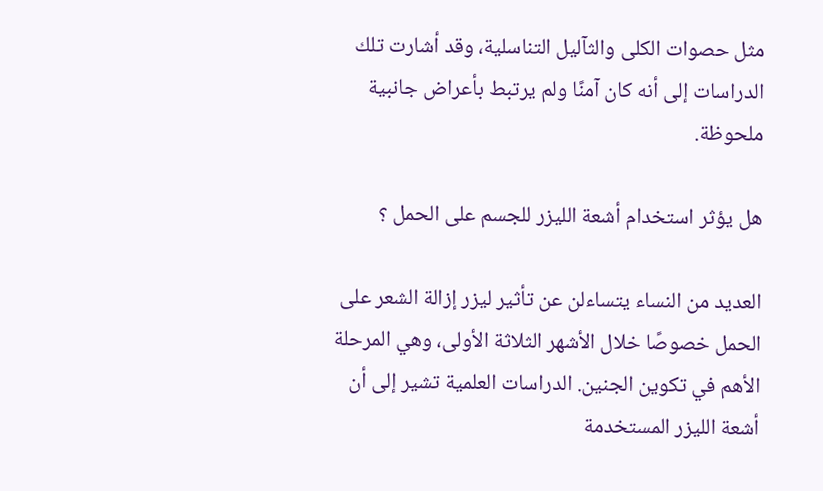مثل حصوات الكلى والثآليل التناسلية، وقد أشارت تلك الدراسات إلى أنه كان آمنًا ولم يرتبط بأعراض جانبية ملحوظة.

هل يؤثر استخدام أشعة الليزر للجسم على الحمل ؟

العديد من النساء يتساءلن عن تأثير ليزر إزالة الشعر على الحمل خصوصًا خلال الأشهر الثلاثة الأولى، وهي المرحلة الأهم في تكوين الجنين. الدراسات العلمية تشير إلى أن أشعة الليزر المستخدمة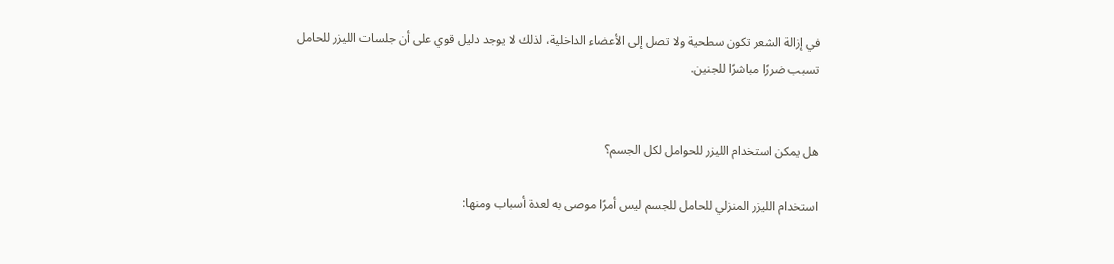في إزالة الشعر تكون سطحية ولا تصل إلى الأعضاء الداخلية، لذلك لا يوجد دليل قوي على أن جلسات الليزر للحامل تسبب ضررًا مباشرًا للجنين.


هل يمكن استخدام الليزر للحوامل لكل الجسم؟

استخدام الليزر المنزلي للحامل للجسم ليس أمرًا موصى به لعدة أسباب ومنها: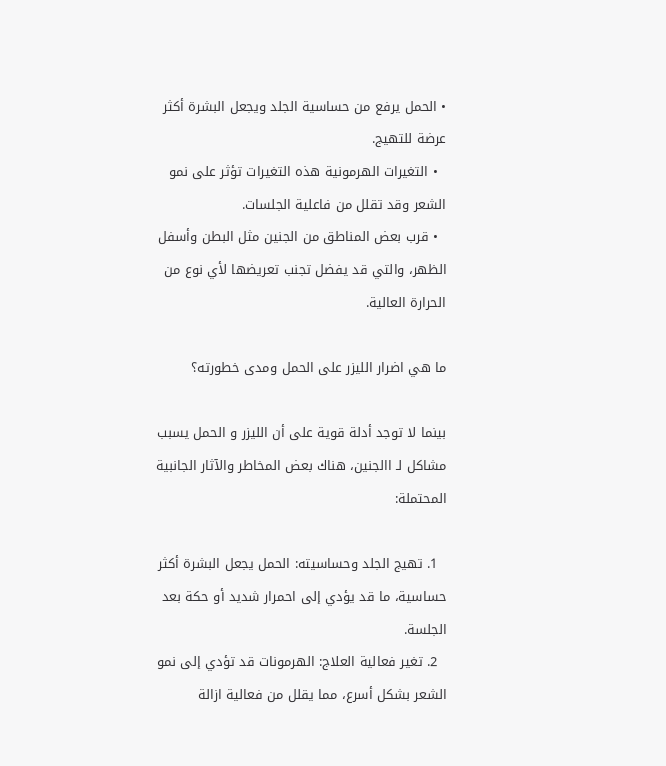• الحمل يرفع من حساسية الجلد ويجعل البشرة أكثر عرضة للتهيج.
  • التغيرات الهرمونية هذه التغيرات تؤثر على نمو الشعر وقد تقلل من فاعلية الجلسات.
  • قرب بعض المناطق من الجنين مثل البطن وأسفل الظهر، والتي قد يفضل تجنب تعريضها لأي نوع من الحرارة العالية.

ما هي اضرار الليزر على الحمل ومدى خطورته؟

بينما لا توجد أدلة قوية على أن الليزر و الحمل يسبب مشاكل لـ االجنين، هناك بعض المخاطر والآثار الجانبية المحتملة:

  1. تهيج الجلد وحساسيته: الحمل يجعل البشرة أكثر حساسية، ما قد يؤدي إلى احمرار شديد أو حكة بعد الجلسة.
  2. تغير فعالية العلاج: الهرمونات قد تؤدي إلى نمو الشعر بشكل أسرع، مما يقلل من فعالية ازالة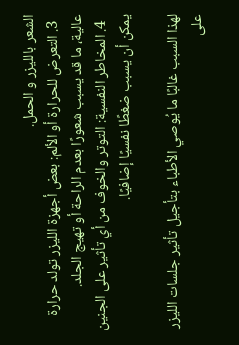الشعر بالليزر و الحمل.
  3. التعرض للحرارة أو الألم: بعض أجهزة الليزر تولد حرارة عالية، ما قد يسبب شعورًا بعدم الراحة أو تهيج الجلد.
  4. المخاطر النفسية: التوتر والخوف من أي تأثير على الجنين يمكن أن يسبب ضغطًا نفسيًا إضافيًا.

لهذا السبب غالبًا ما يُوصي الأطباء بتأجيل تأثير جلسات الليزر على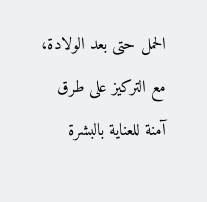الحمل حتى بعد الولادة، مع التركيز على طرق آمنة للعناية بالبشرة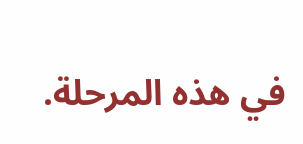في هذه المرحلة.